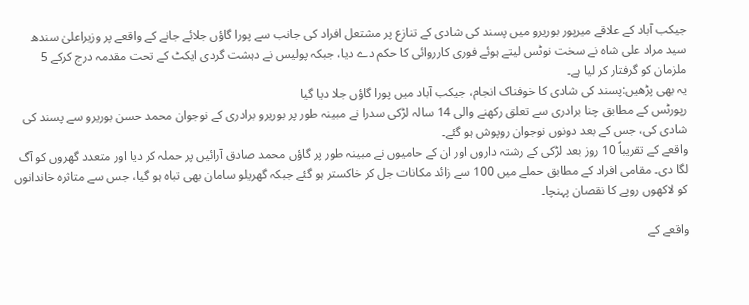جیکب آباد کے علاقے میرپور بوریرو میں پسند کی شادی کے تنازع پر مشتعل افراد کی جانب سے پورا گاؤں جلائے جانے کے واقعے پر وزیراعلیٰ سندھ سید مراد علی شاہ نے سخت نوٹس لیتے ہوئے فوری کارروائی کا حکم دے دیا، جبکہ پولیس نے دہشت گردی ایکٹ کے تحت مقدمہ درج کرکے 5 ملزمان کو گرفتار کر لیا ہے۔
یہ بھی پڑھیں:پسند کی شادی کا خوفناک انجام، جیکب آباد میں پورا گاؤں جلا دیا گیا
رپورٹس کے مطابق چنا برادری سے تعلق رکھنے والی 14 سالہ لڑکی سدرا نے مبینہ طور پر بوریرو برادری کے نوجوان محمد حسن بوریرو سے پسند کی شادی کی، جس کے بعد دونوں نوجوان روپوش ہو گئے۔
واقعے کے تقریباً 10 روز بعد لڑکی کے رشتہ داروں اور ان کے حامیوں نے مبینہ طور پر گاؤں محمد صادق آرائیں پر حملہ کر دیا اور متعدد گھروں کو آگ لگا دی۔ مقامی افراد کے مطابق حملے میں 100 سے زائد مکانات جل کر خاکستر ہو گئے جبکہ گھریلو سامان بھی تباہ ہو گیا، جس سے متاثرہ خاندانوں کو لاکھوں روپے کا نقصان پہنچا۔

واقعے کے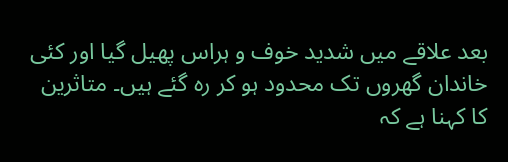بعد علاقے میں شدید خوف و ہراس پھیل گیا اور کئی خاندان گھروں تک محدود ہو کر رہ گئے ہیں۔ متاثرین کا کہنا ہے کہ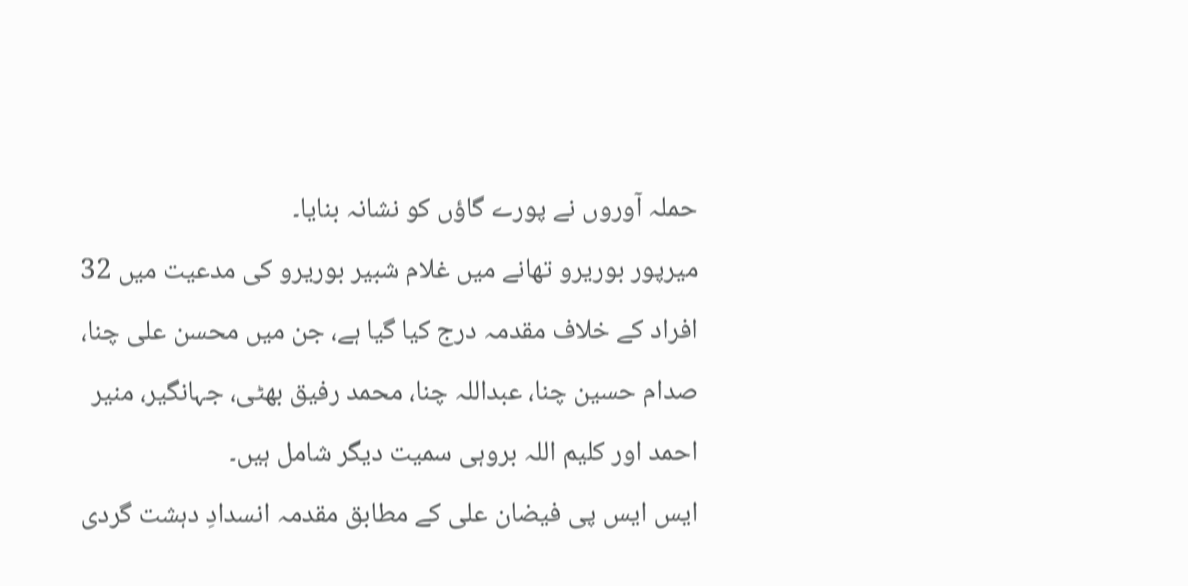حملہ آوروں نے پورے گاؤں کو نشانہ بنایا۔
میرپور بوریرو تھانے میں غلام شبیر بوریرو کی مدعیت میں 32 افراد کے خلاف مقدمہ درج کیا گیا ہے، جن میں محسن علی چنا، صدام حسین چنا، عبداللہ چنا، محمد رفیق بھٹی، جہانگیر، منیر احمد اور کلیم اللہ بروہی سمیت دیگر شامل ہیں۔
ایس ایس پی فیضان علی کے مطابق مقدمہ انسدادِ دہشت گردی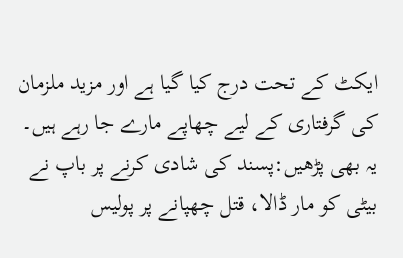ایکٹ کے تحت درج کیا گیا ہے اور مزید ملزمان کی گرفتاری کے لیے چھاپے مارے جا رہے ہیں۔
یہ بھی پڑھیں:پسند کی شادی کرنے پر باپ نے بیٹی کو مار ڈالا، قتل چھپانے پر پولیس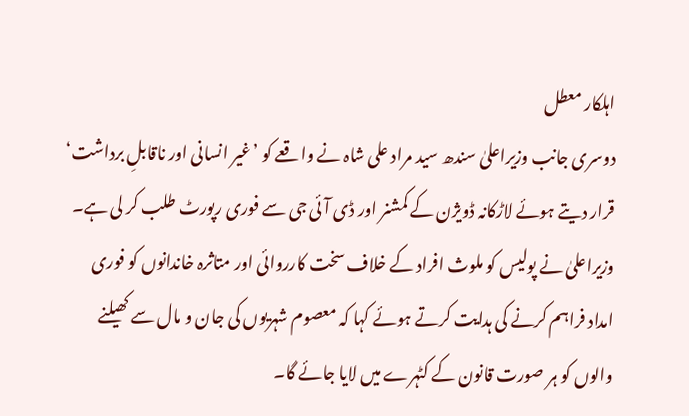اہلکار معطل
دوسری جانب وزیراعلیٰ سندھ سید مراد علی شاہ نے واقعے کو ’غیر انسانی اور ناقابلِ برداشت‘ قرار دیتے ہوئے لاڑکانہ ڈویژن کے کمشنر اور ڈی آئی جی سے فوری رپورٹ طلب کر لی ہے۔
وزیراعلیٰ نے پولیس کو ملوث افراد کے خلاف سخت کارروائی اور متاثرہ خاندانوں کو فوری امداد فراہم کرنے کی ہدایت کرتے ہوئے کہا کہ معصوم شہریوں کی جان و مال سے کھیلنے والوں کو ہر صورت قانون کے کٹہرے میں لایا جائے گا۔